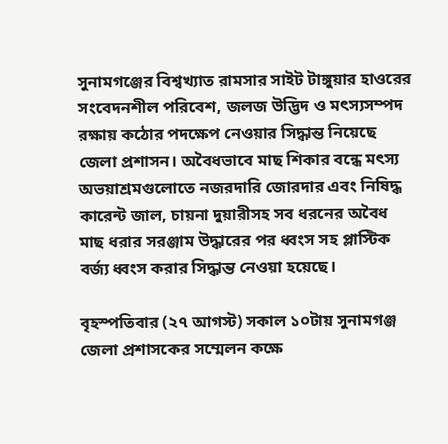সুনামগঞ্জের বিশ্বখ্যাত রামসার সাইট টাঙ্গুয়ার হাওরের সংবেদনশীল পরিবেশ, জলজ উদ্ভিদ ও মৎস্যসম্পদ রক্ষায় কঠোর পদক্ষেপ নেওয়ার সিদ্ধান্ত নিয়েছে জেলা প্রশাসন। অবৈধভাবে মাছ শিকার বন্ধে মৎস্য অভয়াশ্রমগুলোতে নজরদারি জোরদার এবং নিষিদ্ধ কারেন্ট জাল, চায়না দুয়ারীসহ সব ধরনের অবৈধ মাছ ধরার সরঞ্জাম উদ্ধারের পর ধ্বংস সহ প্লাস্টিক বর্জ্য ধ্বংস করার সিদ্ধান্ত নেওয়া হয়েছে।

বৃহস্পতিবার (২৭ আগস্ট) সকাল ১০টায় সুনামগঞ্জ জেলা প্রশাসকের সম্মেলন কক্ষে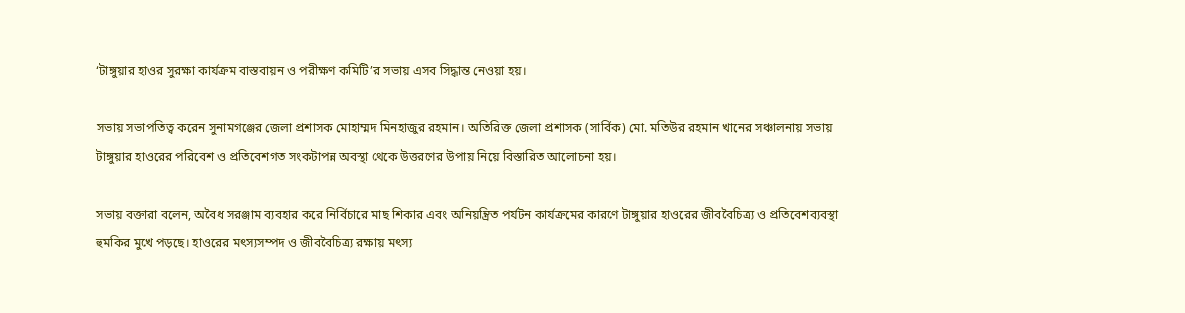‘টাঙ্গুয়ার হাওর সুরক্ষা কার্যক্রম বাস্তবায়ন ও পরীক্ষণ কমিটি’র সভায় এসব সিদ্ধান্ত নেওয়া হয়।

সভায় সভাপতিত্ব করেন সুনামগঞ্জের জেলা প্রশাসক মোহাম্মদ মিনহাজুর রহমান। অতিরিক্ত জেলা প্রশাসক (সার্বিক) মো. মতিউর রহমান খানের সঞ্চালনায় সভায় টাঙ্গুয়ার হাওরের পরিবেশ ও প্রতিবেশগত সংকটাপন্ন অবস্থা থেকে উত্তরণের উপায় নিয়ে বিস্তারিত আলোচনা হয়।

সভায় বক্তারা বলেন, অবৈধ সরঞ্জাম ব্যবহার করে নির্বিচারে মাছ শিকার এবং অনিয়ন্ত্রিত পর্যটন কার্যক্রমের কারণে টাঙ্গুয়ার হাওরের জীববৈচিত্র্য ও প্রতিবেশব্যবস্থা হুমকির মুখে পড়ছে। হাওরের মৎস্যসম্পদ ও জীববৈচিত্র্য রক্ষায় মৎস্য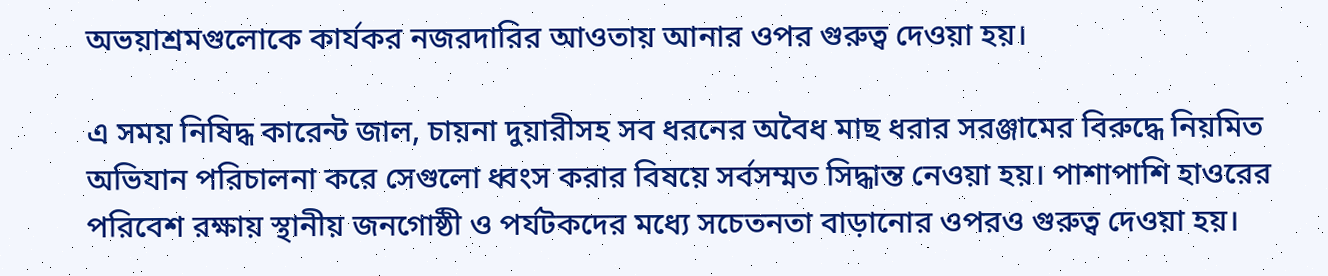অভয়াশ্রমগুলোকে কার্যকর নজরদারির আওতায় আনার ওপর গুরুত্ব দেওয়া হয়।

এ সময় নিষিদ্ধ কারেন্ট জাল, চায়না দুয়ারীসহ সব ধরনের অবৈধ মাছ ধরার সরঞ্জামের বিরুদ্ধে নিয়মিত অভিযান পরিচালনা করে সেগুলো ধ্বংস করার বিষয়ে সর্বসম্মত সিদ্ধান্ত নেওয়া হয়। পাশাপাশি হাওরের পরিবেশ রক্ষায় স্থানীয় জনগোষ্ঠী ও পর্যটকদের মধ্যে সচেতনতা বাড়ানোর ওপরও গুরুত্ব দেওয়া হয়।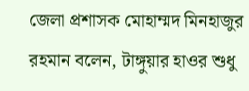জেলা প্রশাসক মোহাম্মদ মিনহাজুর রহমান বলেন, টাঙ্গুয়ার হাওর শুধু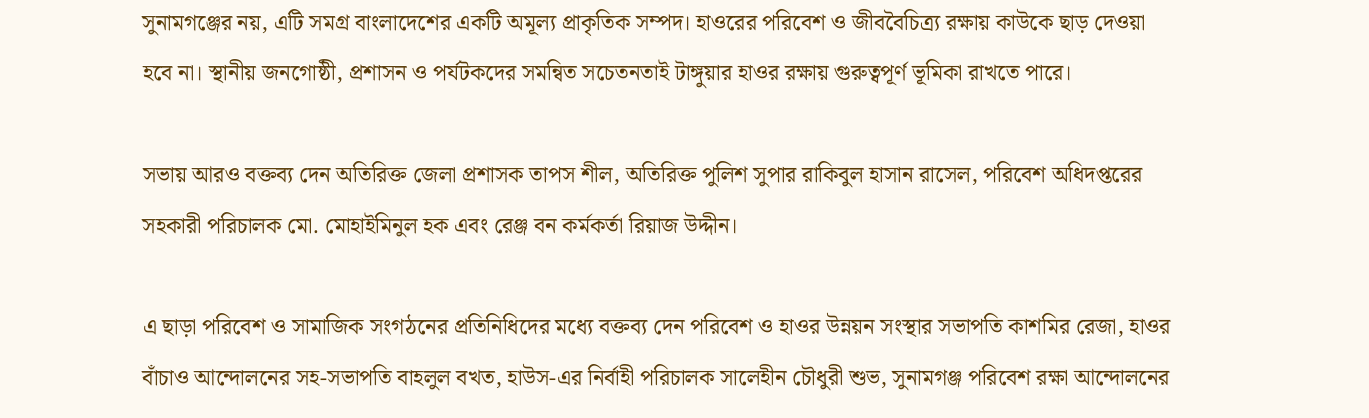সুনামগঞ্জের নয়, এটি সমগ্র বাংলাদেশের একটি অমূল্য প্রাকৃতিক সম্পদ। হাওরের পরিবেশ ও জীববৈচিত্র্য রক্ষায় কাউকে ছাড় দেওয়া হবে না। স্থানীয় জনগোষ্ঠী, প্রশাসন ও পর্যটকদের সমন্বিত সচেতনতাই টাঙ্গুয়ার হাওর রক্ষায় গুরুত্বপূর্ণ ভূমিকা রাখতে পারে।

সভায় আরও বক্তব্য দেন অতিরিক্ত জেলা প্রশাসক তাপস শীল, অতিরিক্ত পুলিশ সুপার রাকিবুল হাসান রাসেল, পরিবেশ অধিদপ্তরের সহকারী পরিচালক মো. মোহাইমিনুল হক এবং রেঞ্জ বন কর্মকর্তা রিয়াজ উদ্দীন।

এ ছাড়া পরিবেশ ও সামাজিক সংগঠনের প্রতিনিধিদের মধ্যে বক্তব্য দেন পরিবেশ ও হাওর উন্নয়ন সংস্থার সভাপতি কাশমির রেজা, হাওর বাঁচাও আন্দোলনের সহ-সভাপতি বাহলুল বখত, হাউস-এর নির্বাহী পরিচালক সালেহীন চৌধুরী শুভ, সুনামগঞ্জ পরিবেশ রক্ষা আন্দোলনের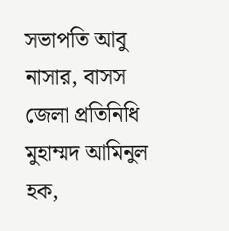সভাপতি আবু নাসার, বাসস জেলা প্রতিনিধি মুহাম্মদ আমিনুল হক,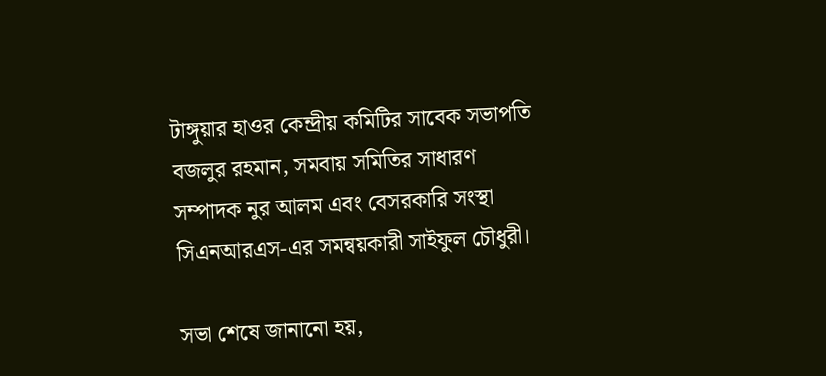টাঙ্গুয়ার হাওর কেন্দ্রীয় কমিটির সাবেক সভাপতি বজলুর রহমান, সমবায় সমিতির সাধারণ সম্পাদক নুর আলম এবং বেসরকারি সংস্থা সিএনআরএস-এর সমন্বয়কারী সাইফুল চৌধুরী।

সভা শেষে জানানো হয়,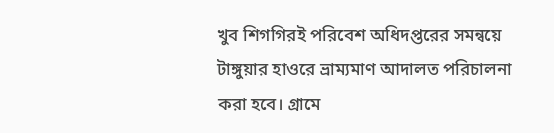খুব শিগগিরই পরিবেশ অধিদপ্তরের সমন্বয়ে টাঙ্গুয়ার হাওরে ভ্রাম্যমাণ আদালত পরিচালনা করা হবে। গ্রামে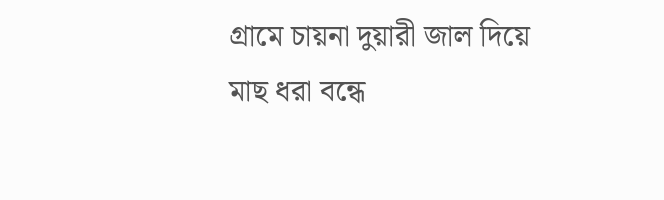গ্রামে চায়না দুয়ারী জাল দিয়ে মাছ ধরা বন্ধে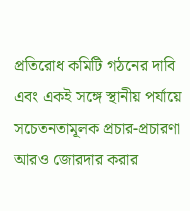প্রতিরোধ কমিটি গঠনের দাবি এবং একই সঙ্গে স্থানীয় পর্যায়ে সচেতনতামূলক প্রচার-প্রচারণা আরও জোরদার করার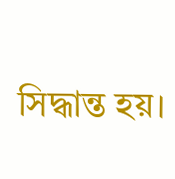সিদ্ধান্ত হয়।